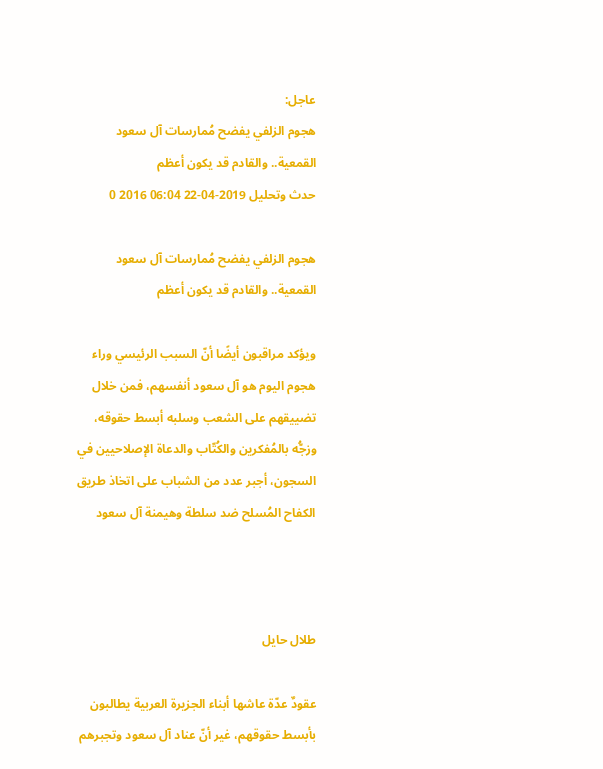عاجل:
هجوم الزلفي يفضح مُمارسات آل سعود القمعية.. والقادم قد يكون أعظم
حدث وتحليل 2019-04-22 06:04 2016 0

هجوم الزلفي يفضح مُمارسات آل سعود القمعية.. والقادم قد يكون أعظم

ويؤكد مراقبون أيضًا أنّ السبب الرئيسي وراء هجوم اليوم هو آل سعود أنفسهم، فمن خلال تضييقهم على الشعب وسلبه أبسط حقوقه، وزجُّه بالمُفكرين والكُتّاب والدعاة الإصلاحيين في السجون، أجبر عدد من الشباب على اتخاذ طريق الكفاح المُسلح ضد سلطة وهيمنة آل سعود



طلال حايل

عقودٌ عدّة عاشها أبناء الجزيرة العربية يطالبون بأبسط حقوقهم، غير أنّ عناد آل سعود وتجبرهم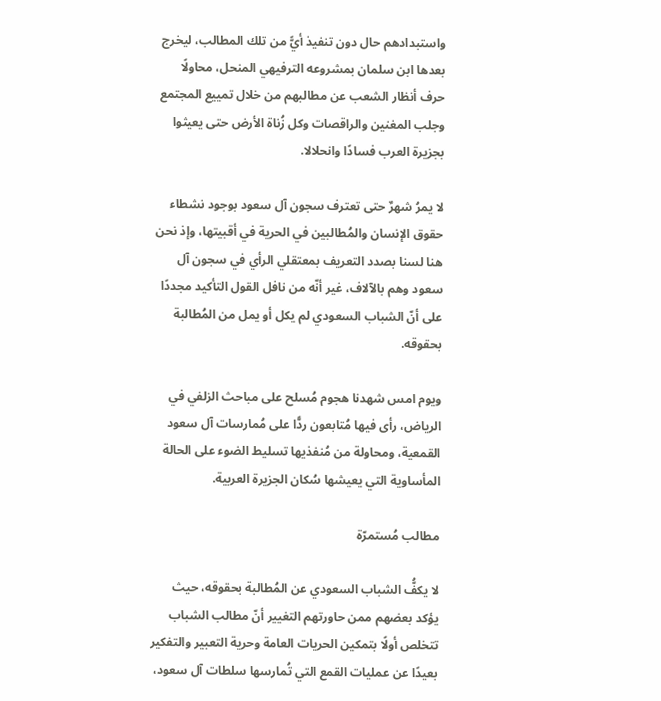واستبدادهم حال دون تنفيذ أيًّ من تلك المطالب، ليخرج بعدها ابن سلمان بمشروعه الترفيهي المنحل، محاولًا حرف أنظار الشعب عن مطالبهم من خلال تمييع المجتمع وجلب المغنين والراقصات وكل زُناة الأرض حتى يعيثوا بجزيرة العرب فسادًا وانحلالا.

لا يمرُ شهرٌ حتى تعترف سجون آل سعود بوجود نشطاء حقوق الإنسان والمُطالبين في الحرية في أقبيتها، وإذ نحن هنا لسنا بصدد التعريف بمعتقلي الرأي في سجون آل سعود وهم بالآلاف، غير أنّه من نافل القول التأكيد مجددًا على أنّ الشباب السعودي لم يكل أو يمل من المُطالبة بحقوقه.

ويوم امس شهدنا هجوم مُسلح على مباحث الزلفي في الرياض، رأى فيها مُتابعون ردًّا على مُمارسات آل سعود القمعية، ومحاولة من مُنفذيها تسليط الضوء على الحالة المأساوية التي يعيشها سُكان الجزيرة العربية.

مطالب مُستمرّة

لا يكفُّ الشباب السعودي عن المُطالبة بحقوقه، حيث يؤكد بعضهم ممن حاورتهم التغيير أنّ مطالب الشباب تتخلص أولًا بتمكين الحريات العامة وحرية التعبير والتفكير بعيدًا عن عمليات القمع التي تُمارسها سلطات آل سعود،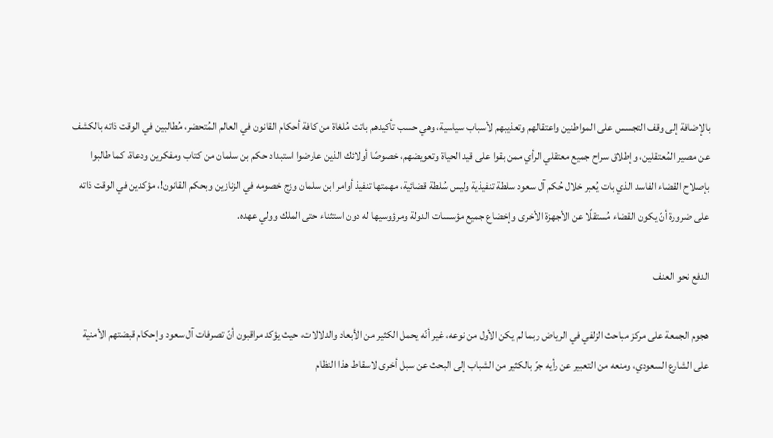بالإضافة إلى وقف التجسس على المواطنين واعتقالهم وتعذيبهم لأسباب سياسية، وهي حسب تأكيدهم باتت مُلغاة من كافة أحكام القانون في العالم المُتحضر، مُطالبين في الوقت ذاته بالكشف عن مصير المُعتقلين، وإطلاق سراح جميع معتقلي الرأي ممن بقوا على قيد الحياة وتعويضهم، خصوصًا أولائك الذين عارضوا استبداد حكم بن سلمان من كتاب ومفكرين ودعاة، كما طالبوا بإصلاح القضاء الفاسد الذي بات يُعبر خلال حُكم آل سعود سلطة تنفيذية وليس سُلطة قضائية، مهمتها تنفيذ أوامر ابن سلمان وزج خصومه في الزنازين وبحكم القانون!، مؤكدين في الوقت ذاته على ضرورة أنّ يكون القضاء مُستقلًا عن الأجهزة الأخرى وإخضاع جميع مؤسسات الدولة ومرؤوسيها له دون استثناء حتى الملك وولي عهده.

الدفع نحو العنف

هجوم الجمعة على مركز مباحث الزلفي في الرياض ربما لم يكن الأول من نوعه، غير أنّه يحمل الكثير من الأبعاد والدلالات، حيث يؤكد مراقبون أنّ تصرفات آل سعود وإحكام قبضتهم الأمنية على الشارع السعودي، ومنعه من التعبير عن رأيه جرّ بالكثير من الشباب إلى البحث عن سبل أخرى لاسقاط هذا النظام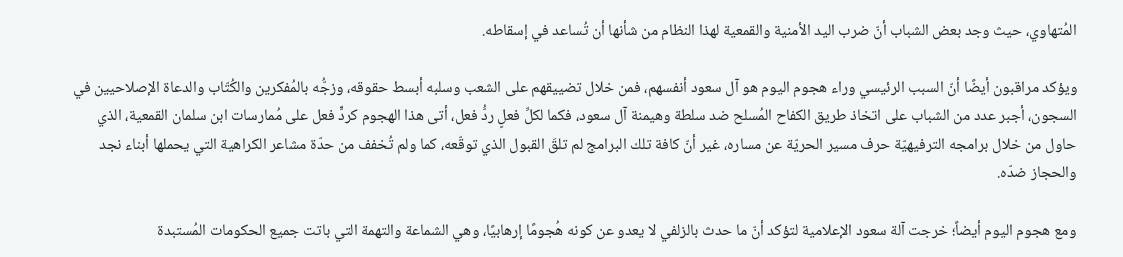المُتهاوي، حيث وجد بعض الشباب أنّ ضرب اليد الأمنية والقمعية لهذا النظام من شأنها أن تُساعد في إسقاطه.

ويؤكد مراقبون أيضًا أنّ السبب الرئيسي وراء هجوم اليوم هو آل سعود أنفسهم، فمن خلال تضييقهم على الشعب وسلبه أبسط حقوقه، وزجُّه بالمُفكرين والكُتّاب والدعاة الإصلاحيين في السجون، أجبر عدد من الشباب على اتخاذ طريق الكفاح المُسلح ضد سلطة وهيمنة آل سعود، فكما لكلِّ فعلٍ ردُّ فعل، أتى هذا الهجوم كردٍّ فعل على مُمارسات ابن سلمان القمعية، الذي حاول من خلال برامجه الترفيهيّة حرف مسير الحريّة عن مساره، غير أنّ كافة تلك البرامج لم تلقَ القبول الذي توقّعه، كما ولم تُخفف من حدّة مشاعر الكراهية التي يحملها أبناء نجد والحجاز ضدّه.

ومع هجوم اليوم أيضاً؛ خرجت آلة سعود الإعلامية لتؤكد أنّ ما حدث بالزلفي لا يعدو عن كونه هُجومًا إرهابيًا، وهي الشماعة والتهمة التي باتت جميع الحكومات المُستبدة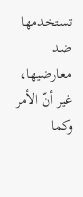تستخدمها ضد معارضيها، غير أنّ الأمر وكما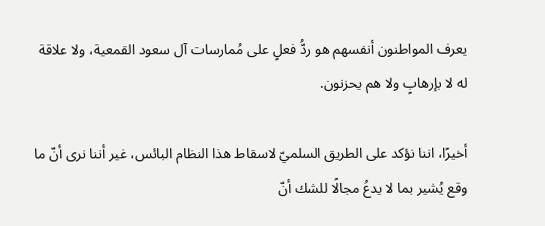يعرف المواطنون أنفسهم هو ردُّ فعلٍ على مُمارسات آل سعود القمعية، ولا علاقة له لا بإرهابٍ ولا هم يحزنون.

أخيرًا، اننا نؤكد على الطريق السلميّ لاسقاط هذا النظام البائس، غير أننا نرى أنّ ما وقع يُشير بما لا يدعُ مجالًا للشك أنّ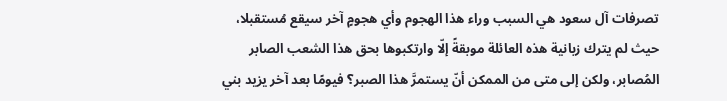تصرفات آل سعود هي السبب وراء هذا الهجوم وأي هجومٍ آخر سيقع مُستقبلا، حيث لم يترك زبانية هذه العائلة موبقةً إلّا وارتكبوها بحق هذا الشعب الصابر المُصابر، ولكن إلى متى من الممكن أنّ يستمرَّ هذا الصبر؟ فيومًا بعد آخر يزيد بني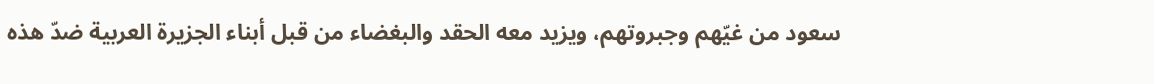سعود من غيّهم وجبروتهم، ويزيد معه الحقد والبغضاء من قبل أبناء الجزيرة العربية ضدّ هذه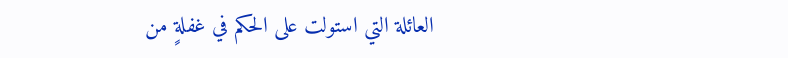العائلة التي استولت على الحكم في غفلةٍ من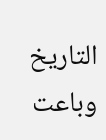التاريخ وباعت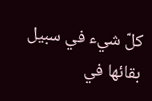كلّ شيء في سبيل بقائها في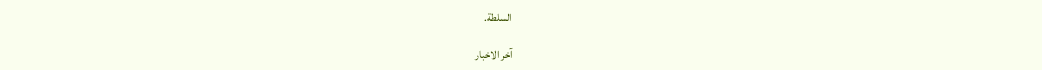السلطة.

آخر الاخبار